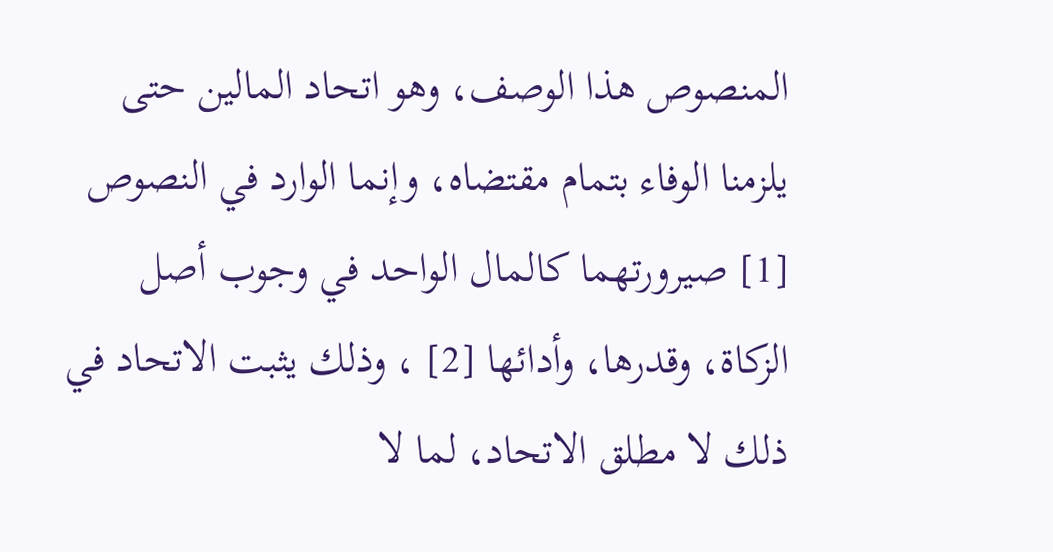المنصوص هذا الوصف، وهو اتحاد المالين حتى يلزمنا الوفاء بتمام مقتضاه، وإنما الوارد في النصوص [1] صيرورتهما كالمال الواحد في وجوب أصل الزكاة، وقدرها، وأدائها [2] ، وذلك يثبت الاتحاد في ذلك لا مطلق الاتحاد، لما لا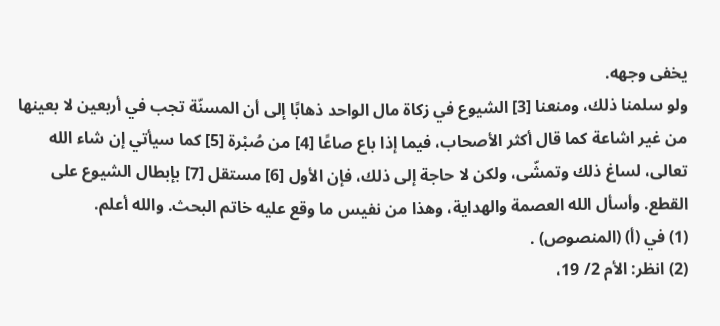يخفى وجهه.
ولو سلمنا ذلك، ومنعنا [3] الشيوع في زكاة مال الواحد ذهابًا إلى أن المسنّة تجب في أربعين لا بعينها من غير اشاعة كما قال أكثر الأصحاب، فيما إذا باع صاعًا [4] من صُبْرة [5] كما سيأتي إن شاء الله تعالى، لساغ ذلك وتمشّى، ولكن لا حاجة إلى ذلك، فإن الأول [6] مستقل [7] بإبطال الشيوع على القطع. وأسأل الله العصمة والهداية، وهذا من نفيس ما وقع عليه خاتم البحث. والله أعلم.
(1) في (أ) (المنصوص) .
(2) انظر: الأم 2/ 19،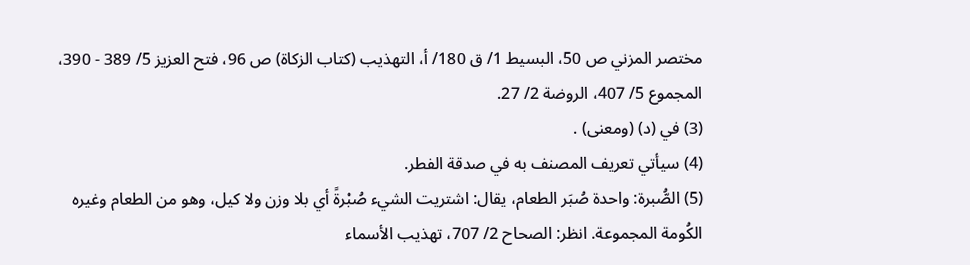مختصر المزني ص 50، البسيط 1/ ق 180/ أ، التهذيب (كتاب الزكاة) ص 96، فتح العزيز 5/ 389 - 390، المجموع 5/ 407، الروضة 2/ 27.
(3) في (د) (ومعنى) .
(4) سيأتي تعريف المصنف به في صدقة الفطر.
(5) الصُّبرة: واحدة صُبَر الطعام، يقال: اشتريت الشيء صُبْرةً أي بلا وزن ولا كيل، وهو من الطعام وغيره الكُومة المجموعة. انظر: الصحاح 2/ 707، تهذيب الأسماء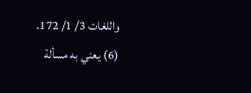واللغات 3/ 1/ 172.
(6) يعني به مسألة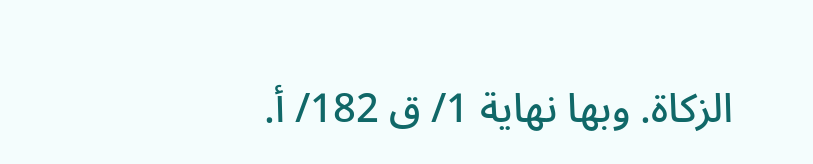الزكاة. وبها نهاية 1/ ق 182/ أ.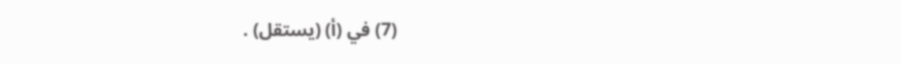(7) في (أ) (يستقل) .